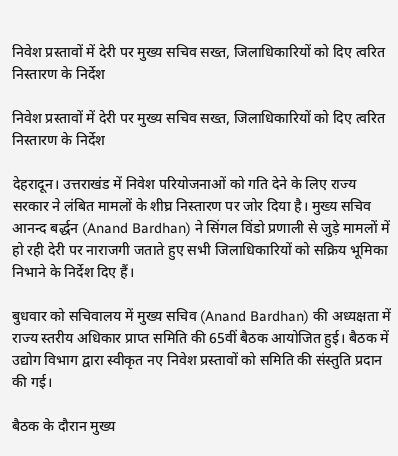निवेश प्रस्तावों में देरी पर मुख्य सचिव सख्त, जिलाधिकारियों को दिए त्वरित निस्तारण के निर्देश

निवेश प्रस्तावों में देरी पर मुख्य सचिव सख्त, जिलाधिकारियों को दिए त्वरित निस्तारण के निर्देश

देहरादून। उत्तराखंड में निवेश परियोजनाओं को गति देने के लिए राज्य सरकार ने लंबित मामलों के शीघ्र निस्तारण पर जोर दिया है। मुख्य सचिव आनन्द बर्द्धन (Anand Bardhan) ने सिंगल विंडो प्रणाली से जुड़े मामलों में हो रही देरी पर नाराजगी जताते हुए सभी जिलाधिकारियों को सक्रिय भूमिका निभाने के निर्देश दिए हैं।

बुधवार को सचिवालय में मुख्य सचिव (Anand Bardhan) की अध्यक्षता में राज्य स्तरीय अधिकार प्राप्त समिति की 65वीं बैठक आयोजित हुई। बैठक में उद्योग विभाग द्वारा स्वीकृत नए निवेश प्रस्तावों को समिति की संस्तुति प्रदान की गई।

बैठक के दौरान मुख्य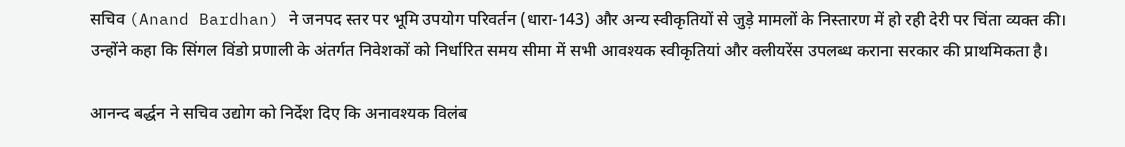सचिव (Anand Bardhan) ने जनपद स्तर पर भूमि उपयोग परिवर्तन (धारा-143) और अन्य स्वीकृतियों से जुड़े मामलों के निस्तारण में हो रही देरी पर चिंता व्यक्त की। उन्होंने कहा कि सिंगल विंडो प्रणाली के अंतर्गत निवेशकों को निर्धारित समय सीमा में सभी आवश्यक स्वीकृतियां और क्लीयरेंस उपलब्ध कराना सरकार की प्राथमिकता है।

आनन्द बर्द्धन ने सचिव उद्योग को निर्देश दिए कि अनावश्यक विलंब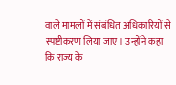वाले मामलों में संबंधित अधिकारियों से स्पष्टीकरण लिया जाए। उन्होंने कहा कि राज्य के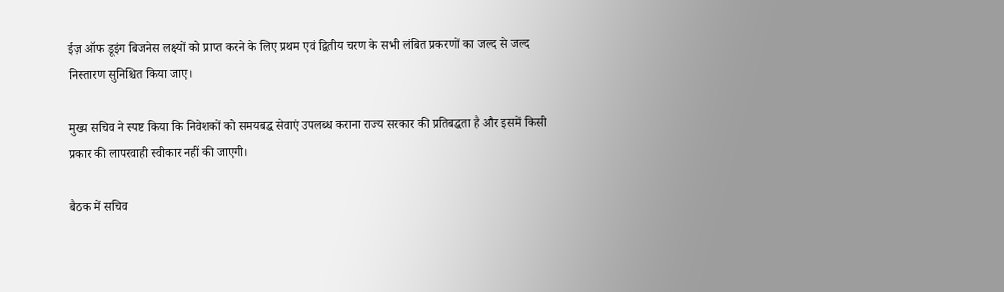ईज़ ऑफ डूइंग बिजनेस लक्ष्यों को प्राप्त करने के लिए प्रथम एवं द्वितीय चरण के सभी लंबित प्रकरणों का जल्द से जल्द निस्तारण सुनिश्चित किया जाए।

मुख्य सचिव ने स्पष्ट किया कि निवेशकों को समयबद्ध सेवाएं उपलब्ध कराना राज्य सरकार की प्रतिबद्धता है और इसमें किसी प्रकार की लापरवाही स्वीकार नहीं की जाएगी।

बैठक में सचिव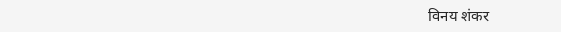विनय शंकर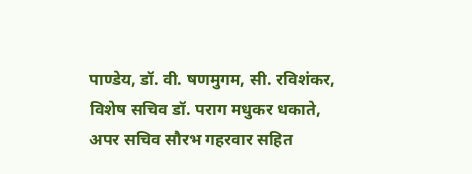पाण्डेय, डॉ. वी. षणमुगम, सी. रविशंकर, विशेष सचिव डॉ. पराग मधुकर धकाते, अपर सचिव सौरभ गहरवार सहित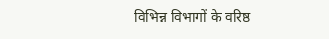विभिन्न विभागों के वरिष्ठ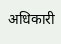अधिकारी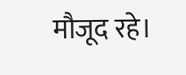मौजूद रहे।